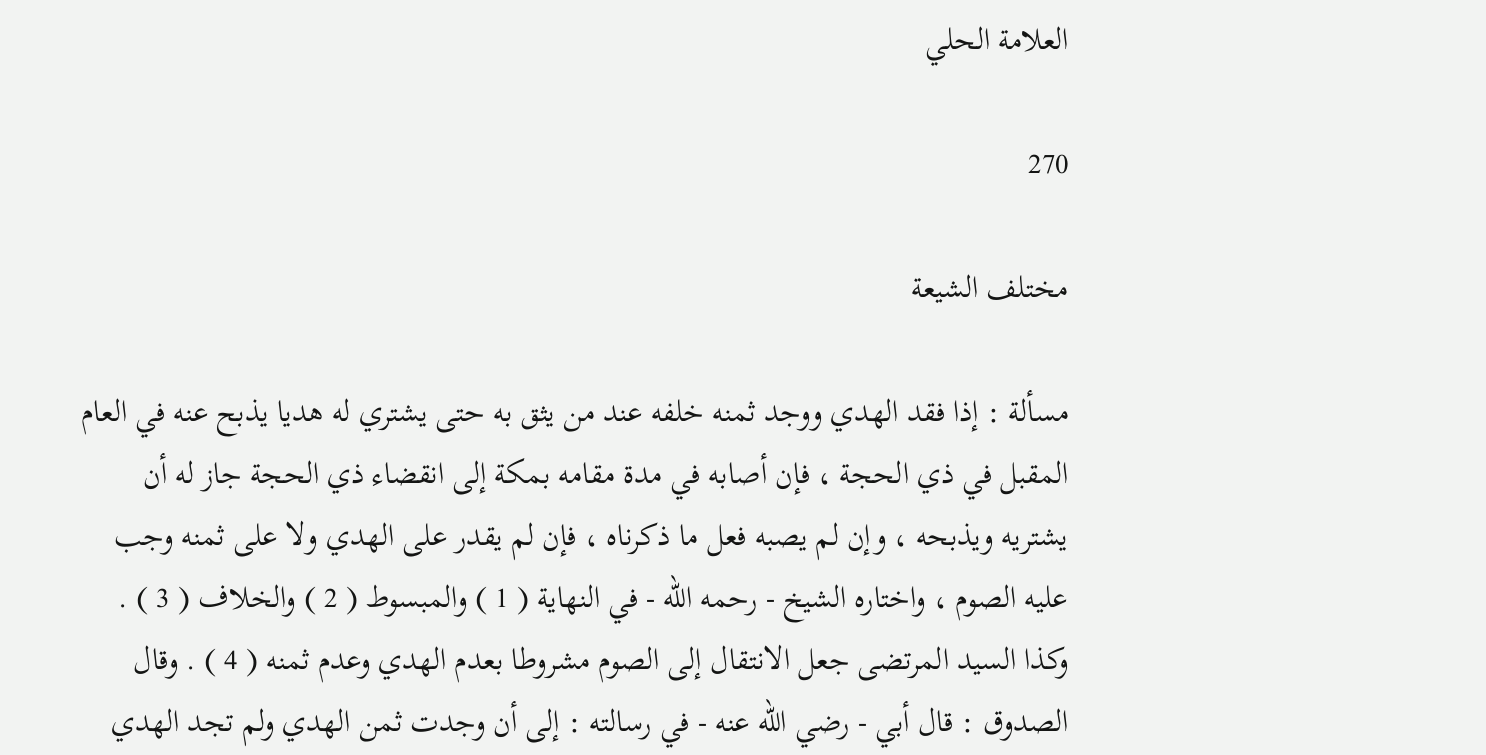العلامة الحلي

270

مختلف الشيعة

مسألة : إذا فقد الهدي ووجد ثمنه خلفه عند من يثق به حتى يشتري له هديا يذبح عنه في العام المقبل في ذي الحجة ، فإن أصابه في مدة مقامه بمكة إلى انقضاء ذي الحجة جاز له أن يشتريه ويذبحه ، وإن لم يصبه فعل ما ذكرناه ، فإن لم يقدر على الهدي ولا على ثمنه وجب عليه الصوم ، واختاره الشيخ - رحمه الله - في النهاية ( 1 ) والمبسوط ( 2 ) والخلاف ( 3 ) . وكذا السيد المرتضى جعل الانتقال إلى الصوم مشروطا بعدم الهدي وعدم ثمنه ( 4 ) . وقال الصدوق : قال أبي - رضي الله عنه - في رسالته : إلى أن وجدت ثمن الهدي ولم تجد الهدي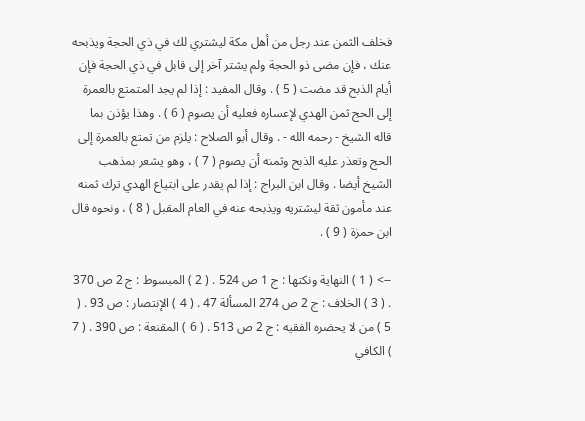فخلف الثمن عند رجل من أهل مكة ليشتري لك في ذي الحجة ويذبحه عنك ، فإن مضى ذو الحجة ولم يشتر آخر إلى قابل في ذي الحجة فإن أيام الذبح قد مضت ( 5 ) . وقال المفيد : إذا لم يجد المتمتع بالعمرة إلى الحج ثمن الهدي لإعساره فعليه أن يصوم ( 6 ) . وهذا يؤذن بما قاله الشيخ - رحمه الله - . وقال أبو الصلاح : يلزم من تمتع بالعمرة إلى الحج وتعذر عليه الذبح وثمنه أن يصوم ( 7 ) ، وهو يشعر بمذهب الشيخ أيضا . وقال ابن البراج : إذا لم يقدر على ابتياع الهدي ترك ثمنه عند مأمون ثقة ليشتريه ويذبحه عنه في العام المقبل ( 8 ) ، ونحوه قال ابن حمزة ( 9 ) .

--> ( 1 ) النهاية ونكتها : ج 1 ص 524 . ( 2 ) المبسوط : ج 2 ص 370 . ( 3 ) الخلاف : ج 2 ص 274 المسألة 47 . ( 4 ) الإنتصار : ص 93 . ( 5 ) من لا يحضره الفقيه : ج 2 ص 513 . ( 6 ) المقنعة : ص 390 . ( 7 ) الكافي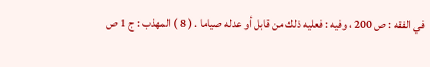في الفقه : ص 200 ، وفيه : فعليه ذلك من قابل أو عدله صياما . ( 8 ) المهذب : ج 1 ص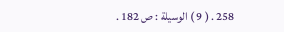258 . ( 9 ) الوسيلة : ص 182 .